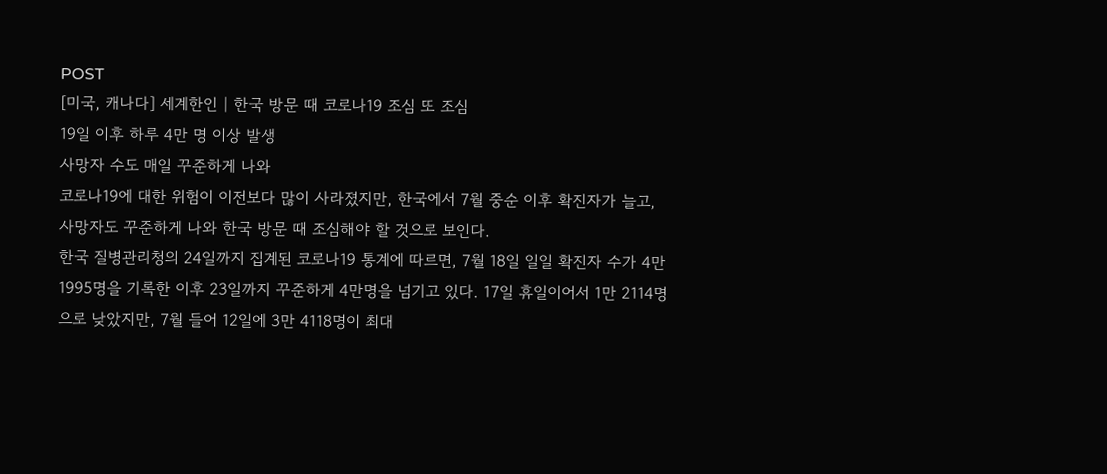POST
[미국, 캐나다] 세계한인 | 한국 방문 때 코로나19 조심 또 조심
19일 이후 하루 4만 명 이상 발생
사망자 수도 매일 꾸준하게 나와
코로나19에 대한 위험이 이전보다 많이 사라졌지만, 한국에서 7월 중순 이후 확진자가 늘고, 사망자도 꾸준하게 나와 한국 방문 때 조심해야 할 것으로 보인다.
한국 질병관리청의 24일까지 집계된 코로나19 통계에 따르면, 7월 18일 일일 확진자 수가 4만 1995명을 기록한 이후 23일까지 꾸준하게 4만명을 넘기고 있다. 17일 휴일이어서 1만 2114명으로 낮았지만, 7월 들어 12일에 3만 4118명이 최대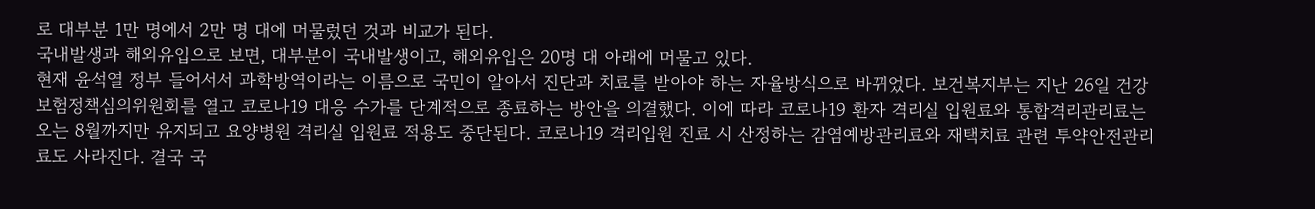로 대부분 1만 명에서 2만 명 대에 머물렀던 것과 비교가 된다.
국내발생과 해외유입으로 보면, 대부분이 국내발생이고, 해외유입은 20명 대 아래에 머물고 있다.
현재 윤석열 정부 들어서서 과학방역이라는 이름으로 국민이 알아서 진단과 치료를 받아야 하는 자율방식으로 바뀌었다. 보건복지부는 지난 26일 건강보험정책심의위원회를 열고 코로나19 대응 수가를 단계적으로 종료하는 방안을 의결했다. 이에 따라 코로나19 환자 격리실 입원료와 통합격리관리료는 오는 8월까지만 유지되고 요양병원 격리실 입원료 적용도 중단된다. 코로나19 격리입원 진료 시 산정하는 감염예방관리료와 재택치료 관련 투약안전관리료도 사라진다. 결국 국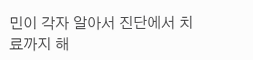민이 각자 알아서 진단에서 치료까지 해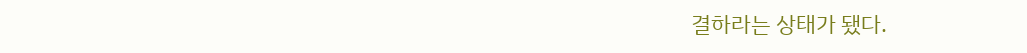결하라는 상태가 됐다.